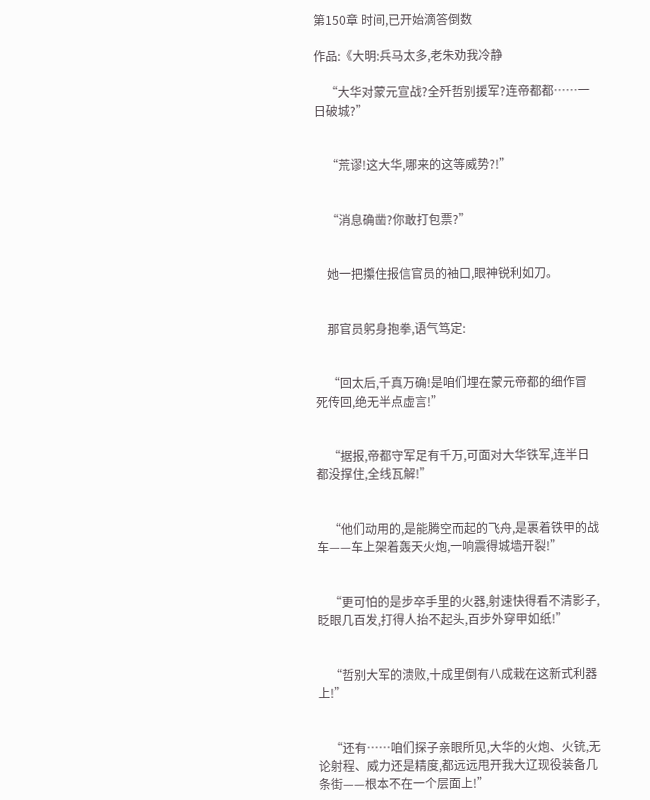第150章 时间,已开始滴答倒数

作品:《大明:兵马太多,老朱劝我冷静

    “大华对蒙元宣战?全歼哲别援军?连帝都都……一日破城?”


    “荒谬!这大华,哪来的这等威势?!”


    “消息确凿?你敢打包票?”


    她一把攥住报信官员的袖口,眼神锐利如刀。


    那官员躬身抱拳,语气笃定:


    “回太后,千真万确!是咱们埋在蒙元帝都的细作冒死传回,绝无半点虚言!”


    “据报,帝都守军足有千万,可面对大华铁军,连半日都没撑住,全线瓦解!”


    “他们动用的,是能腾空而起的飞舟,是裹着铁甲的战车——车上架着轰天火炮,一响震得城墙开裂!”


    “更可怕的是步卒手里的火器,射速快得看不清影子,眨眼几百发,打得人抬不起头,百步外穿甲如纸!”


    “哲别大军的溃败,十成里倒有八成栽在这新式利器上!”


    “还有……咱们探子亲眼所见,大华的火炮、火铳,无论射程、威力还是精度,都远远甩开我大辽现役装备几条街——根本不在一个层面上!”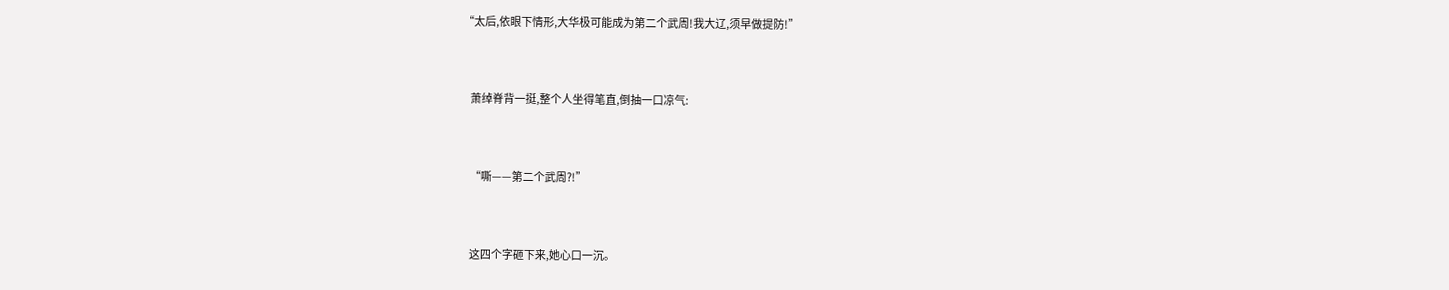“太后,依眼下情形,大华极可能成为第二个武周!我大辽,须早做提防!”


    萧绰脊背一挺,整个人坐得笔直,倒抽一口凉气:


    “嘶——第二个武周?!”


    这四个字砸下来,她心口一沉。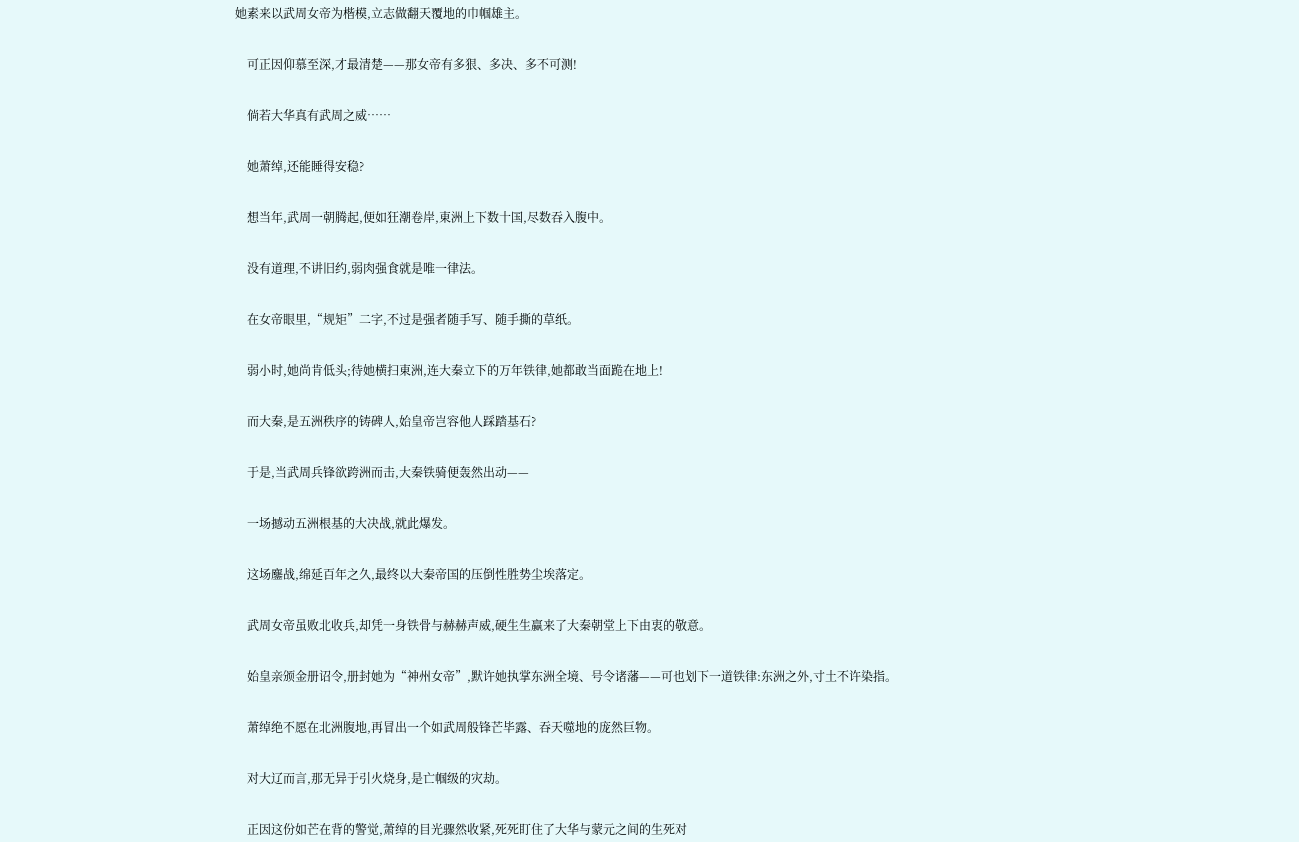她素来以武周女帝为楷模,立志做翻天覆地的巾帼雄主。


    可正因仰慕至深,才最清楚——那女帝有多狠、多决、多不可测!


    倘若大华真有武周之威……


    她萧绰,还能睡得安稳?


    想当年,武周一朝腾起,便如狂潮卷岸,東洲上下数十国,尽数吞入腹中。


    没有道理,不讲旧约,弱肉强食就是唯一律法。


    在女帝眼里,“规矩”二字,不过是强者随手写、随手撕的草纸。


    弱小时,她尚肯低头;待她横扫東洲,连大秦立下的万年铁律,她都敢当面跪在地上!


    而大秦,是五洲秩序的铸碑人,始皇帝岂容他人踩踏基石?


    于是,当武周兵锋欲跨洲而击,大秦铁骑便轰然出动——


    一场撼动五洲根基的大决战,就此爆发。


    这场鏖战,绵延百年之久,最终以大秦帝国的压倒性胜势尘埃落定。


    武周女帝虽败北收兵,却凭一身铁骨与赫赫声威,硬生生赢来了大秦朝堂上下由衷的敬意。


    始皇亲颁金册诏令,册封她为“神州女帝”,默许她执掌东洲全境、号令诸藩——可也划下一道铁律:东洲之外,寸土不许染指。


    萧绰绝不愿在北洲腹地,再冒出一个如武周般锋芒毕露、吞天噬地的庞然巨物。


    对大辽而言,那无异于引火烧身,是亡帼级的灾劫。


    正因这份如芒在背的警觉,萧绰的目光骤然收紧,死死盯住了大华与蒙元之间的生死对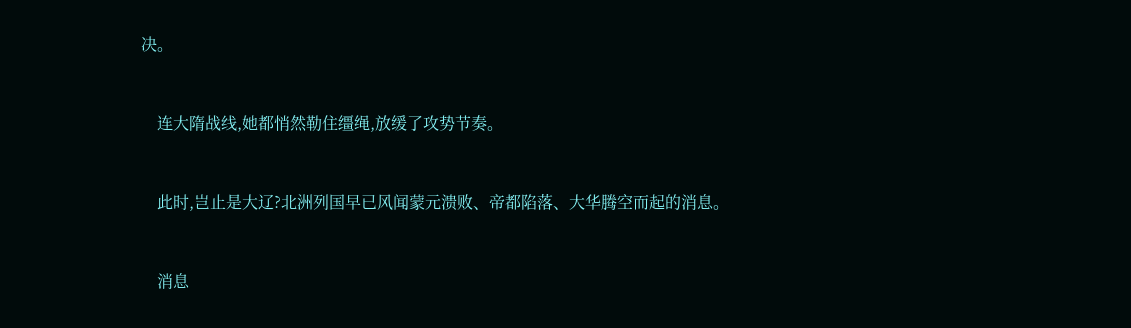决。


    连大隋战线,她都悄然勒住缰绳,放缓了攻势节奏。


    此时,岂止是大辽?北洲列国早已风闻蒙元溃败、帝都陷落、大华腾空而起的消息。


    消息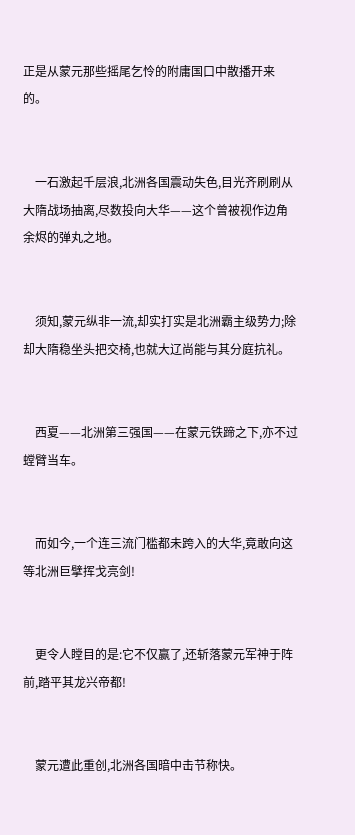正是从蒙元那些摇尾乞怜的附庸国口中散播开来的。


    一石激起千层浪,北洲各国震动失色,目光齐刷刷从大隋战场抽离,尽数投向大华——这个曾被视作边角余烬的弹丸之地。


    须知,蒙元纵非一流,却实打实是北洲霸主级势力;除却大隋稳坐头把交椅,也就大辽尚能与其分庭抗礼。


    西夏——北洲第三强国——在蒙元铁蹄之下,亦不过螳臂当车。


    而如今,一个连三流门槛都未跨入的大华,竟敢向这等北洲巨擘挥戈亮剑!


    更令人瞠目的是:它不仅赢了,还斩落蒙元军神于阵前,踏平其龙兴帝都!


    蒙元遭此重创,北洲各国暗中击节称快。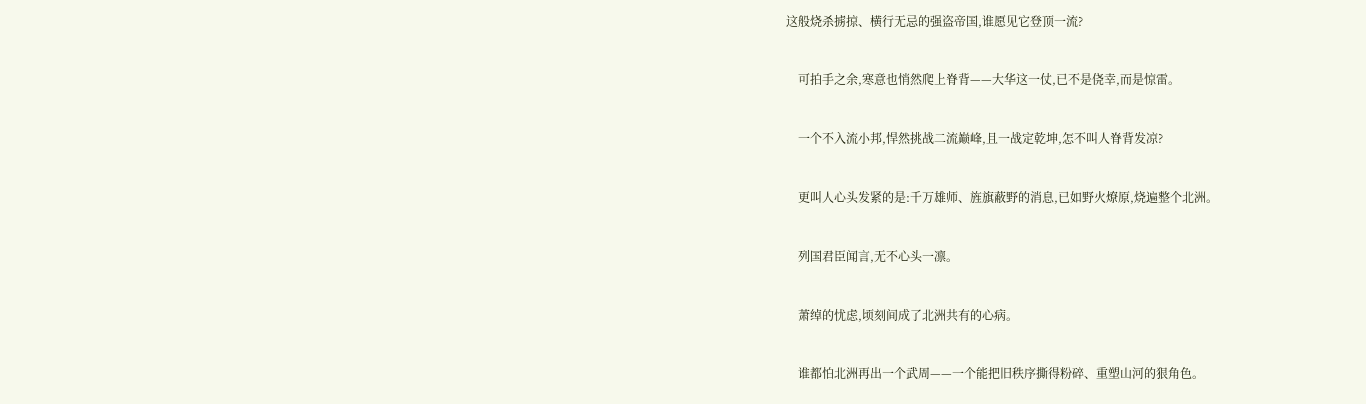这般烧杀掳掠、横行无忌的强盗帝国,谁愿见它登顶一流?


    可拍手之余,寒意也悄然爬上脊背——大华这一仗,已不是侥幸,而是惊雷。


    一个不入流小邦,悍然挑战二流巅峰,且一战定乾坤,怎不叫人脊背发凉?


    更叫人心头发紧的是:千万雄师、旌旗蔽野的消息,已如野火燎原,烧遍整个北洲。


    列国君臣闻言,无不心头一凛。


    萧绰的忧虑,顷刻间成了北洲共有的心病。


    谁都怕北洲再出一个武周——一个能把旧秩序撕得粉碎、重塑山河的狠角色。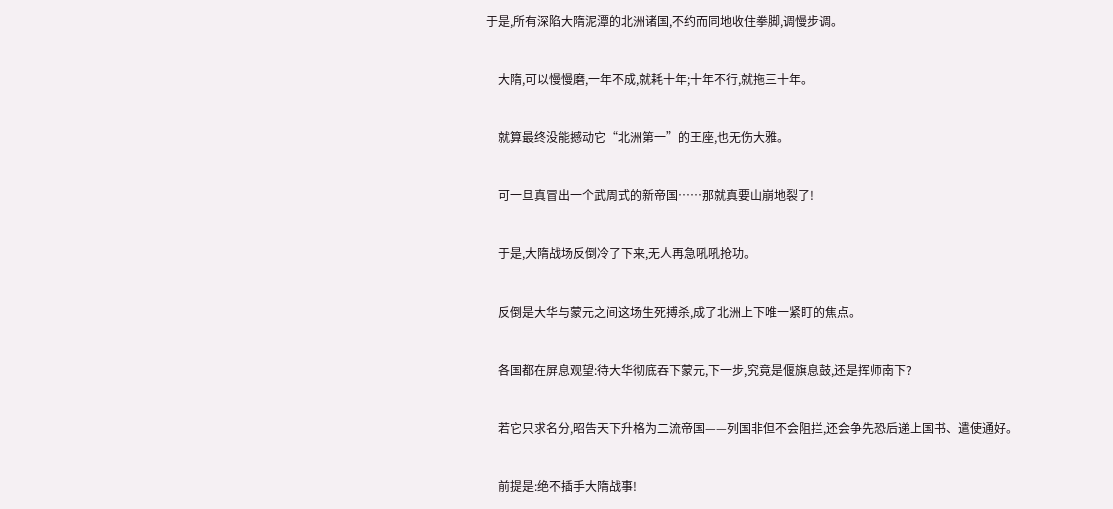于是,所有深陷大隋泥潭的北洲诸国,不约而同地收住拳脚,调慢步调。


    大隋,可以慢慢磨,一年不成,就耗十年;十年不行,就拖三十年。


    就算最终没能撼动它“北洲第一”的王座,也无伤大雅。


    可一旦真冒出一个武周式的新帝国……那就真要山崩地裂了!


    于是,大隋战场反倒冷了下来,无人再急吼吼抢功。


    反倒是大华与蒙元之间这场生死搏杀,成了北洲上下唯一紧盯的焦点。


    各国都在屏息观望:待大华彻底吞下蒙元,下一步,究竟是偃旗息鼓,还是挥师南下?


    若它只求名分,昭告天下升格为二流帝国——列国非但不会阻拦,还会争先恐后递上国书、遣使通好。


    前提是:绝不插手大隋战事!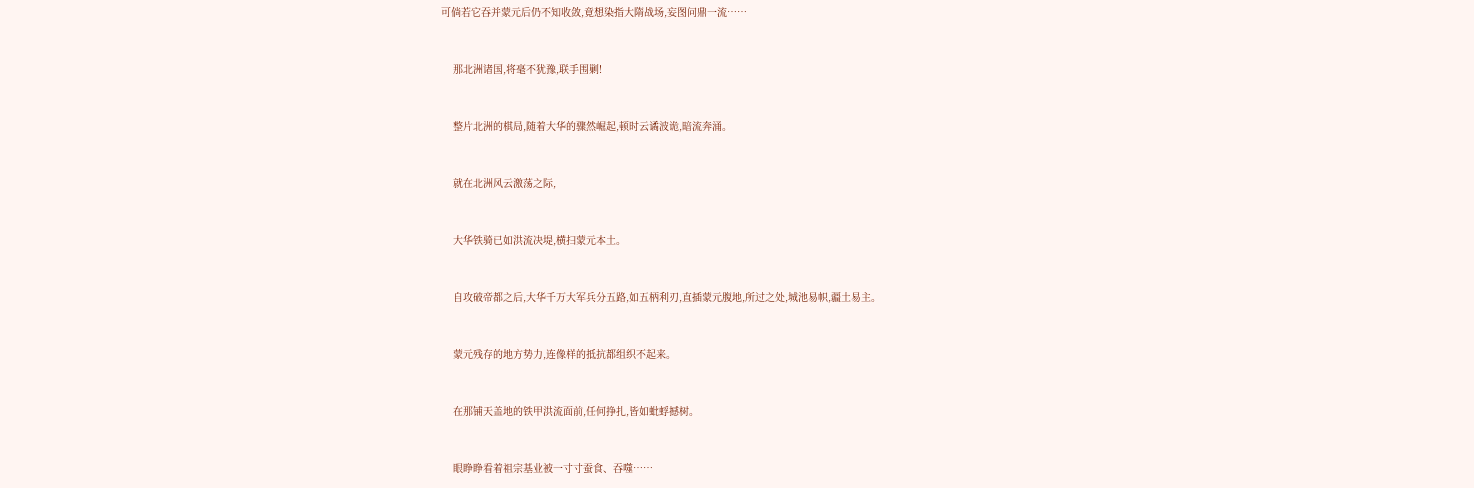可倘若它吞并蒙元后仍不知收敛,竟想染指大隋战场,妄图问鼎一流……


    那北洲诸国,将毫不犹豫,联手围剿!


    整片北洲的棋局,随着大华的骤然崛起,顿时云谲波诡,暗流奔涌。


    就在北洲风云激荡之际,


    大华铁骑已如洪流决堤,横扫蒙元本土。


    自攻破帝都之后,大华千万大军兵分五路,如五柄利刃,直插蒙元腹地,所过之处,城池易帜,疆土易主。


    蒙元残存的地方势力,连像样的抵抗都组织不起来。


    在那铺天盖地的铁甲洪流面前,任何挣扎,皆如蚍蜉撼树。


    眼睁睁看着祖宗基业被一寸寸蚕食、吞噬……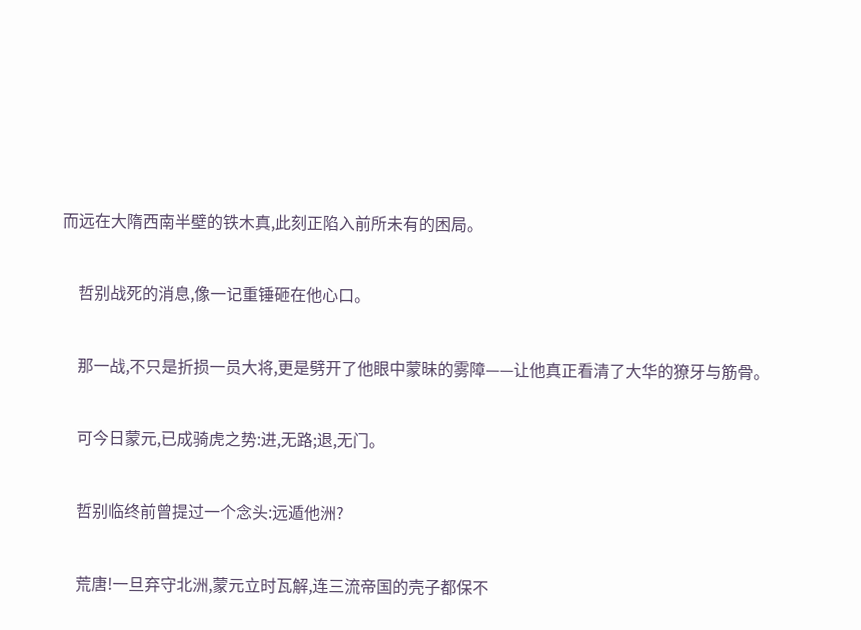而远在大隋西南半壁的铁木真,此刻正陷入前所未有的困局。


    哲别战死的消息,像一记重锤砸在他心口。


    那一战,不只是折损一员大将,更是劈开了他眼中蒙昧的雾障——让他真正看清了大华的獠牙与筋骨。


    可今日蒙元,已成骑虎之势:进,无路;退,无门。


    哲别临终前曾提过一个念头:远遁他洲?


    荒唐!一旦弃守北洲,蒙元立时瓦解,连三流帝国的壳子都保不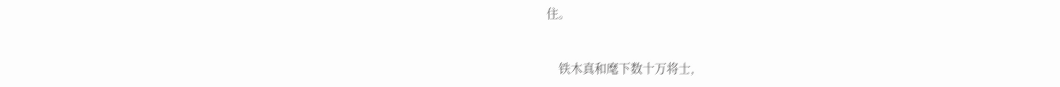住。


    铁木真和麾下数十万将士,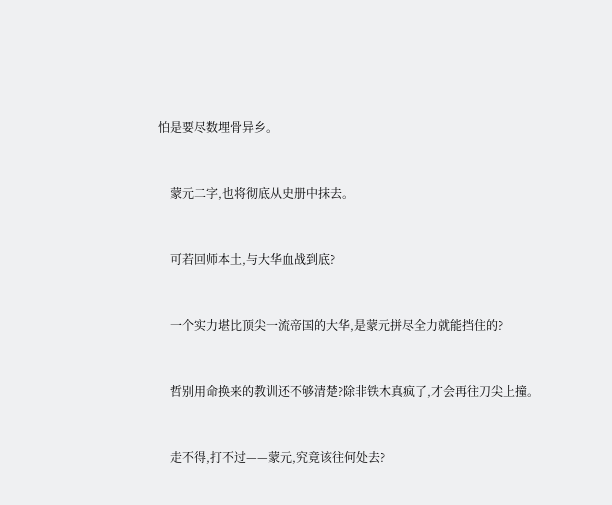怕是要尽数埋骨异乡。


    蒙元二字,也将彻底从史册中抹去。


    可若回师本土,与大华血战到底?


    一个实力堪比顶尖一流帝国的大华,是蒙元拼尽全力就能挡住的?


    哲别用命换来的教训还不够清楚?除非铁木真疯了,才会再往刀尖上撞。


    走不得,打不过——蒙元,究竟该往何处去?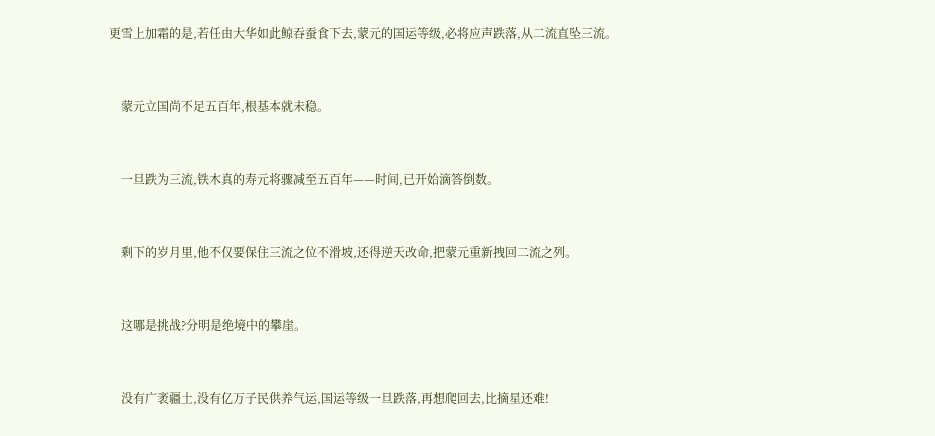更雪上加霜的是,若任由大华如此鲸吞蚕食下去,蒙元的国运等级,必将应声跌落,从二流直坠三流。


    蒙元立国尚不足五百年,根基本就未稳。


    一旦跌为三流,铁木真的寿元将骤减至五百年——时间,已开始滴答倒数。


    剩下的岁月里,他不仅要保住三流之位不滑坡,还得逆天改命,把蒙元重新拽回二流之列。


    这哪是挑战?分明是绝境中的攀崖。


    没有广袤疆土,没有亿万子民供养气运,国运等级一旦跌落,再想爬回去,比摘星还难!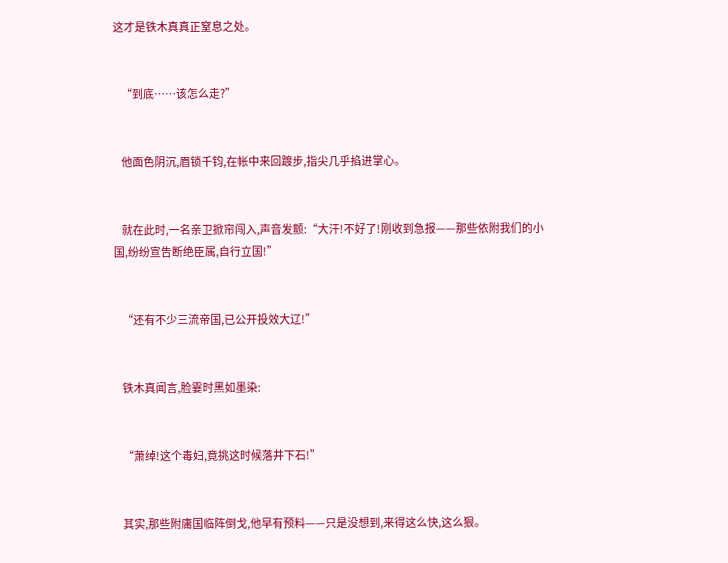这才是铁木真真正窒息之处。


    “到底……该怎么走?”


    他面色阴沉,眉锁千钧,在帐中来回踱步,指尖几乎掐进掌心。


    就在此时,一名亲卫掀帘闯入,声音发颤:“大汗!不好了!刚收到急报——那些依附我们的小国,纷纷宣告断绝臣属,自行立国!”


    “还有不少三流帝国,已公开投效大辽!”


    铁木真闻言,脸霎时黑如墨染:


    “萧绰!这个毒妇,竟挑这时候落井下石!”


    其实,那些附庸国临阵倒戈,他早有预料——只是没想到,来得这么快,这么狠。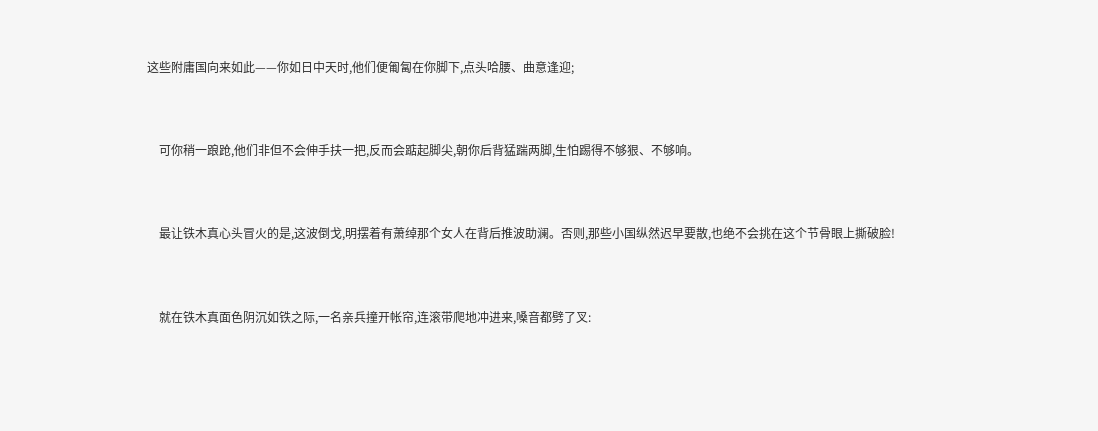这些附庸国向来如此——你如日中天时,他们便匍匐在你脚下,点头哈腰、曲意逢迎;


    可你稍一踉跄,他们非但不会伸手扶一把,反而会踮起脚尖,朝你后背猛踹两脚,生怕踢得不够狠、不够响。


    最让铁木真心头冒火的是,这波倒戈,明摆着有萧绰那个女人在背后推波助澜。否则,那些小国纵然迟早要散,也绝不会挑在这个节骨眼上撕破脸!


    就在铁木真面色阴沉如铁之际,一名亲兵撞开帐帘,连滚带爬地冲进来,嗓音都劈了叉: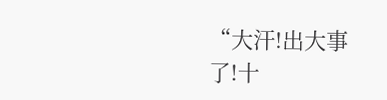“大汗!出大事了!十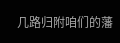几路归附咱们的藩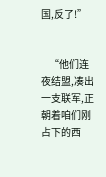国,反了!”


    “他们连夜结盟,凑出一支联军,正朝着咱们刚占下的西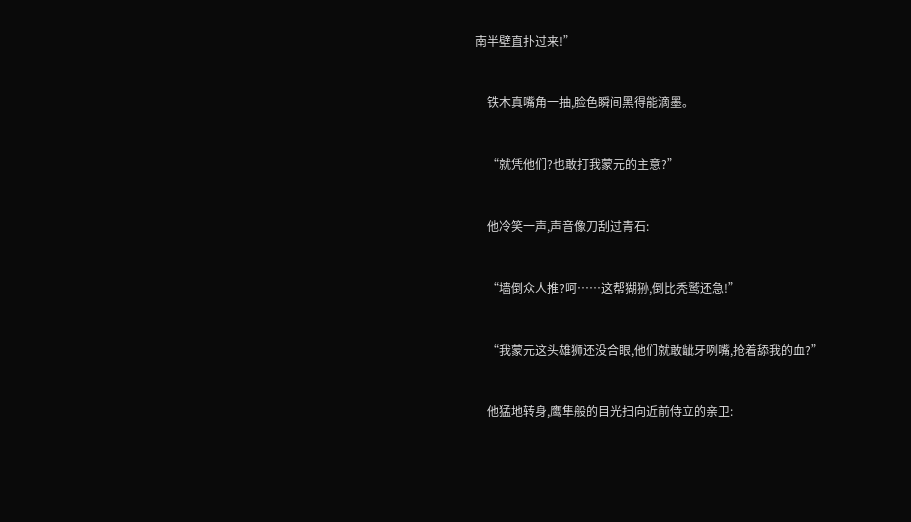南半壁直扑过来!”


    铁木真嘴角一抽,脸色瞬间黑得能滴墨。


    “就凭他们?也敢打我蒙元的主意?”


    他冷笑一声,声音像刀刮过青石:


    “墙倒众人推?呵……这帮猢狲,倒比秃鹫还急!”


    “我蒙元这头雄狮还没合眼,他们就敢龇牙咧嘴,抢着舔我的血?”


    他猛地转身,鹰隼般的目光扫向近前侍立的亲卫: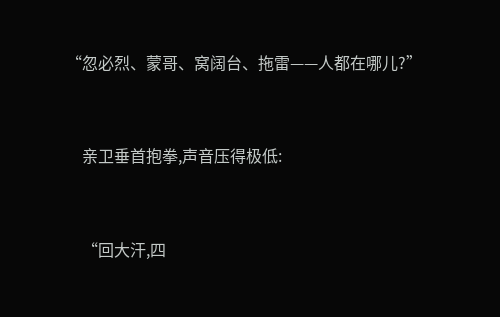“忽必烈、蒙哥、窝阔台、拖雷——人都在哪儿?”


    亲卫垂首抱拳,声音压得极低:


    “回大汗,四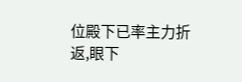位殿下已率主力折返,眼下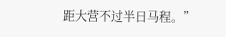距大营不过半日马程。”